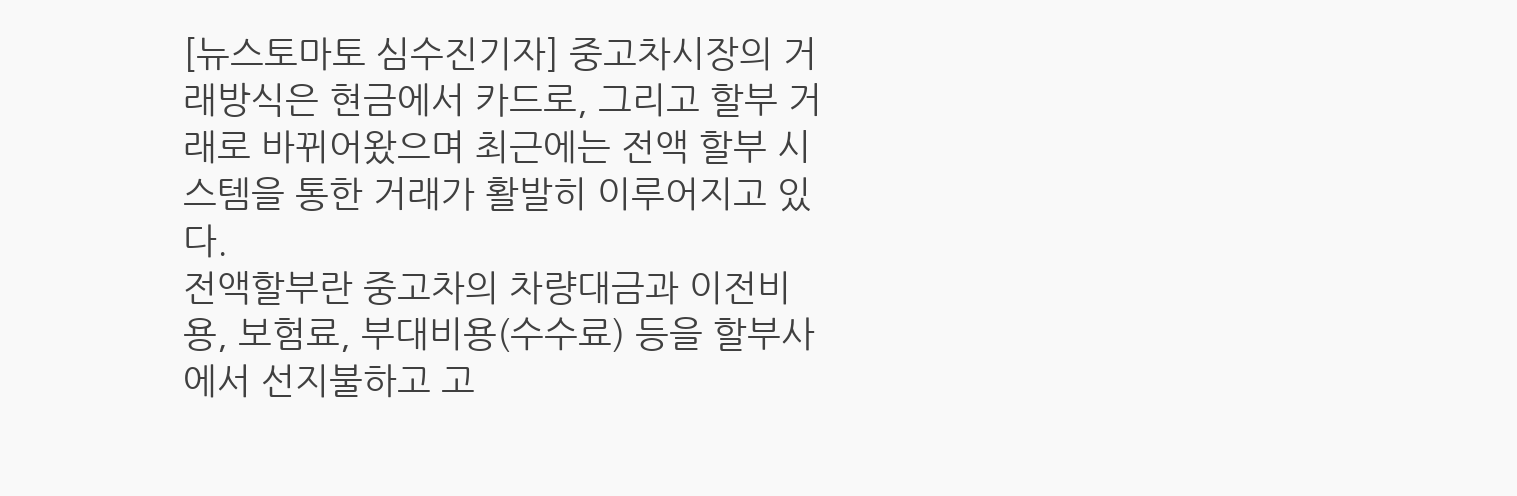[뉴스토마토 심수진기자] 중고차시장의 거래방식은 현금에서 카드로, 그리고 할부 거래로 바뀌어왔으며 최근에는 전액 할부 시스템을 통한 거래가 활발히 이루어지고 있다.
전액할부란 중고차의 차량대금과 이전비용, 보험료, 부대비용(수수료) 등을 할부사에서 선지불하고 고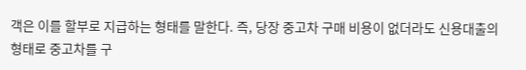객은 이를 할부로 지급하는 형태를 말한다. 즉, 당장 중고차 구매 비용이 없더라도 신용대출의 형태로 중고차를 구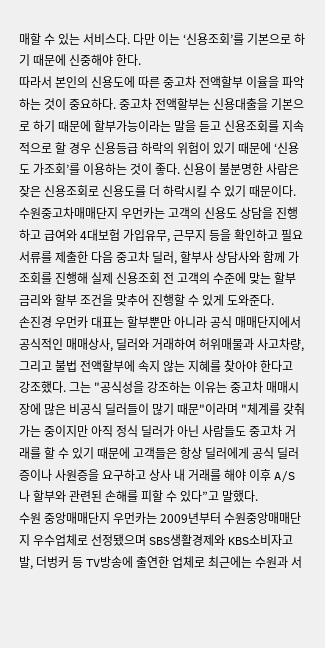매할 수 있는 서비스다. 다만 이는 ‘신용조회’를 기본으로 하기 때문에 신중해야 한다.
따라서 본인의 신용도에 따른 중고차 전액할부 이율을 파악하는 것이 중요하다. 중고차 전액할부는 신용대출을 기본으로 하기 때문에 할부가능이라는 말을 듣고 신용조회를 지속적으로 할 경우 신용등급 하락의 위험이 있기 때문에 ‘신용도 가조회’를 이용하는 것이 좋다. 신용이 불분명한 사람은 잦은 신용조회로 신용도를 더 하락시킬 수 있기 때문이다.
수원중고차매매단지 우먼카는 고객의 신용도 상담을 진행하고 급여와 4대보험 가입유무, 근무지 등을 확인하고 필요 서류를 제출한 다음 중고차 딜러, 할부사 상담사와 함께 가조회를 진행해 실제 신용조회 전 고객의 수준에 맞는 할부 금리와 할부 조건을 맞추어 진행할 수 있게 도와준다.
손진경 우먼카 대표는 할부뿐만 아니라 공식 매매단지에서 공식적인 매매상사, 딜러와 거래하여 허위매물과 사고차량, 그리고 불법 전액할부에 속지 않는 지혜를 찾아야 한다고 강조했다. 그는 "공식성을 강조하는 이유는 중고차 매매시장에 많은 비공식 딜러들이 많기 때문"이라며 "체계를 갖춰가는 중이지만 아직 정식 딜러가 아닌 사람들도 중고차 거래를 할 수 있기 때문에 고객들은 항상 딜러에게 공식 딜러증이나 사원증을 요구하고 상사 내 거래를 해야 이후 A/S나 할부와 관련된 손해를 피할 수 있다”고 말했다.
수원 중앙매매단지 우먼카는 2009년부터 수원중앙매매단지 우수업체로 선정됐으며 SBS생활경제와 KBS소비자고발, 더벙커 등 TV방송에 출연한 업체로 최근에는 수원과 서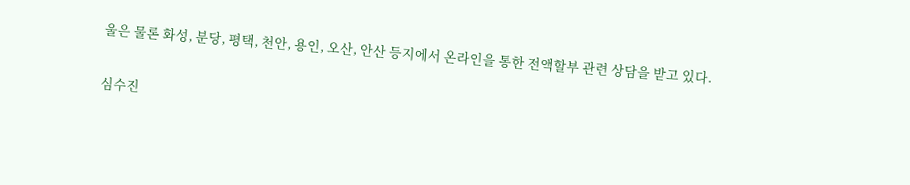울은 물론 화성, 분당, 평택, 천안, 용인, 오산, 안산 등지에서 온라인을 통한 전액할부 관련 상담을 받고 있다.

심수진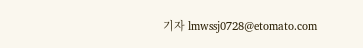기자 lmwssj0728@etomato.com